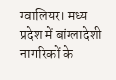ग्वालियर। मध्य प्रदेश में बांग्लादेशी नागरिकों के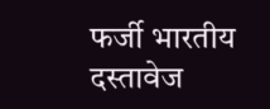फर्जी भारतीय दस्तावेज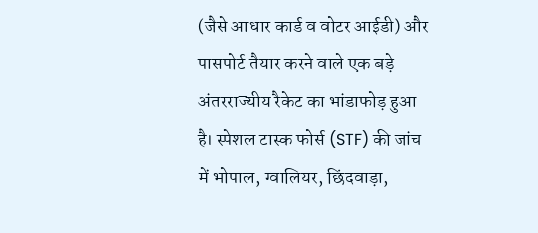(जैसे आधार कार्ड व वोटर आईडी) और पासपोर्ट तैयार करने वाले एक बड़े अंतरराज्यीय रैकेट का भांडाफोड़ हुआ है। स्पेशल टास्क फोर्स (STF) की जांच में भोपाल, ग्वालियर, छिंदवाड़ा,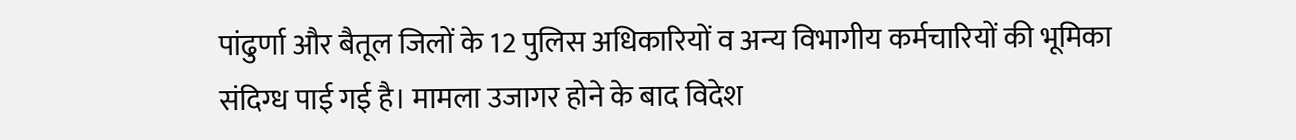पांढुर्णा और बैतूल जिलों के 12 पुलिस अधिकारियों व अन्य विभागीय कर्मचारियों की भूमिका संदिग्ध पाई गई है। मामला उजागर होने के बाद विदेश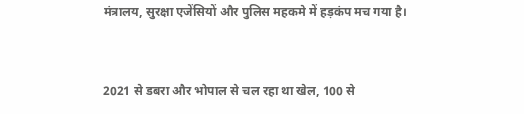मंत्रालय, सुरक्षा एजेंसियों और पुलिस महकमे में हड़कंप मच गया है।


2021 से डबरा और भोपाल से चल रहा था खेल, 100 से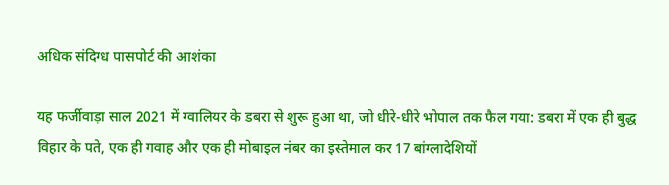अधिक संदिग्ध पासपोर्ट की आशंका

यह फर्जीवाड़ा साल 2021 में ग्वालियर के डबरा से शुरू हुआ था, जो धीरे-धीरे भोपाल तक फैल गया: डबरा में एक ही बुद्ध विहार के पते, एक ही गवाह और एक ही मोबाइल नंबर का इस्तेमाल कर 17 बांग्लादेशियों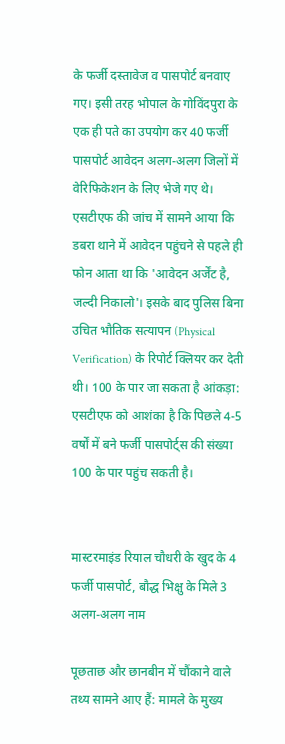के फर्जी दस्तावेज व पासपोर्ट बनवाए गए। इसी तरह भोपाल के गोविंदपुरा के एक ही पते का उपयोग कर 40 फर्जी पासपोर्ट आवेदन अलग-अलग जिलों में वेरिफिकेशन के लिए भेजे गए थे। एसटीएफ की जांच में सामने आया कि डबरा थाने में आवेदन पहुंचने से पहले ही फोन आता था कि 'आवेदन अर्जेंट है, जल्दी निकालो'। इसके बाद पुलिस बिना उचित भौतिक सत्यापन (Physical Verification) के रिपोर्ट क्लियर कर देती थी। 100 के पार जा सकता है आंकड़ा: एसटीएफ को आशंका है कि पिछले 4-5 वर्षों में बने फर्जी पासपोर्ट्स की संख्या 100 के पार पहुंच सकती है।


मास्टरमाइंड रियाल चौधरी के खुद के 4 फर्जी पासपोर्ट, बौद्ध भिक्षु के मिले 3 अलग-अलग नाम

पूछताछ और छानबीन में चौंकाने वाले तथ्य सामने आए हैं: मामले के मुख्य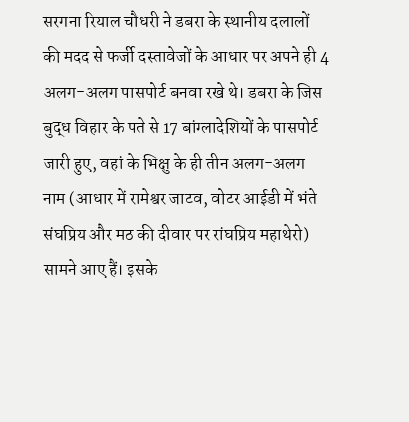सरगना रियाल चौधरी ने डबरा के स्थानीय दलालों की मदद से फर्जी दस्तावेजों के आधार पर अपने ही 4 अलग-अलग पासपोर्ट बनवा रखे थे। डबरा के जिस बुद्ध विहार के पते से 17 बांग्लादेशियों के पासपोर्ट जारी हुए, वहां के भिक्षु के ही तीन अलग-अलग नाम (आधार में रामेश्वर जाटव, वोटर आईडी में भंते संघप्रिय और मठ की दीवार पर रांघप्रिय महाथेरो) सामने आए हैं। इसके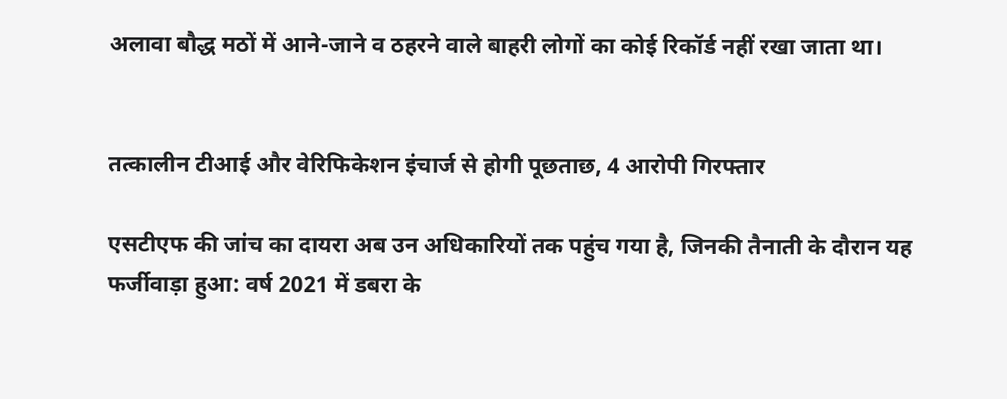अलावा बौद्ध मठों में आने-जाने व ठहरने वाले बाहरी लोगों का कोई रिकॉर्ड नहीं रखा जाता था।


तत्कालीन टीआई और वेरिफिकेशन इंचार्ज से होगी पूछताछ, 4 आरोपी गिरफ्तार

एसटीएफ की जांच का दायरा अब उन अधिकारियों तक पहुंच गया है, जिनकी तैनाती के दौरान यह फर्जीवाड़ा हुआ: वर्ष 2021 में डबरा के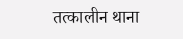तत्कालीन थाना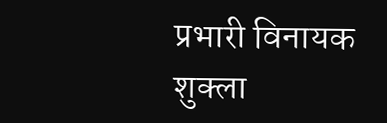प्रभारी विनायक शुक्ला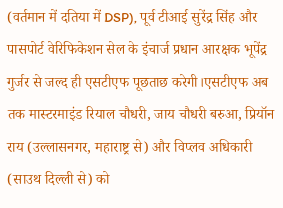(वर्तमान में दतिया में DSP), पूर्व टीआई सुरेंद्र सिंह और पासपोर्ट वेरिफिकेशन सेल के इंचार्ज प्रधान आरक्षक भूपेंद्र गुर्जर से जल्द ही एसटीएफ पूछताछ करेगी।एसटीएफ अब तक मास्टरमाइंड रियाल चौधरी, जाय चौधरी बरुआ, प्रियॉन राय (उल्लासनगर, महाराष्ट्र से) और विप्लव अधिकारी (साउथ दिल्ली से) को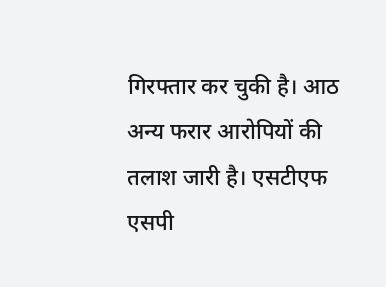गिरफ्तार कर चुकी है। आठ अन्य फरार आरोपियों की तलाश जारी है। एसटीएफ एसपी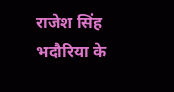राजेश सिंह भदौरिया के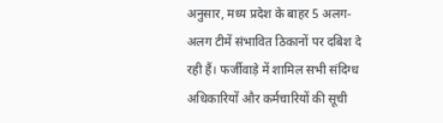अनुसार, मध्य प्रदेश के बाहर 5 अलग-अलग टीमें संभावित ठिकानों पर दबिश दे रही हैं। फर्जीवाड़े में शामिल सभी संदिग्ध अधिकारियों और कर्मचारियों की सूची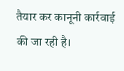तैयार कर कानूनी कार्रवाई की जा रही है।